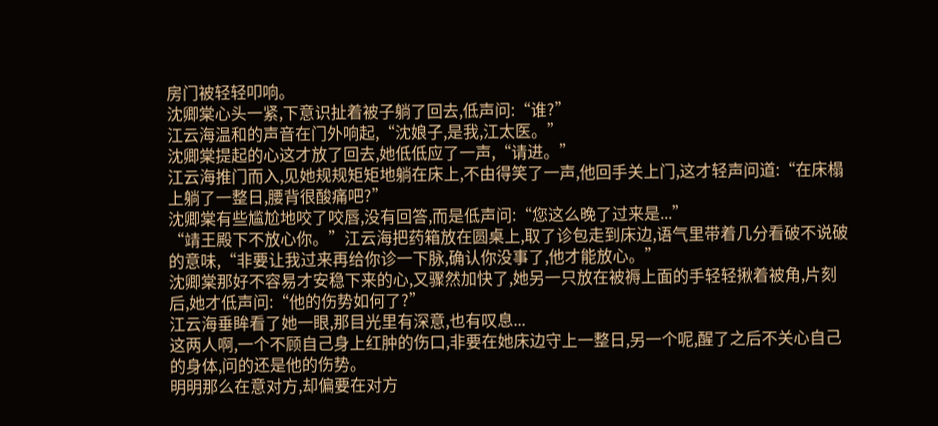房门被轻轻叩响。
沈卿棠心头一紧,下意识扯着被子躺了回去,低声问:“谁?”
江云海温和的声音在门外响起,“沈娘子,是我,江太医。”
沈卿棠提起的心这才放了回去,她低低应了一声,“请进。”
江云海推门而入,见她规规矩矩地躺在床上,不由得笑了一声,他回手关上门,这才轻声问道:“在床榻上躺了一整日,腰背很酸痛吧?”
沈卿棠有些尴尬地咬了咬唇,没有回答,而是低声问:“您这么晚了过来是...”
“靖王殿下不放心你。”江云海把药箱放在圆桌上,取了诊包走到床边,语气里带着几分看破不说破的意味,“非要让我过来再给你诊一下脉,确认你没事了,他才能放心。”
沈卿棠那好不容易才安稳下来的心,又骤然加快了,她另一只放在被褥上面的手轻轻揪着被角,片刻后,她才低声问:“他的伤势如何了?”
江云海垂眸看了她一眼,那目光里有深意,也有叹息...
这两人啊,一个不顾自己身上红肿的伤口,非要在她床边守上一整日,另一个呢,醒了之后不关心自己的身体,问的还是他的伤势。
明明那么在意对方,却偏要在对方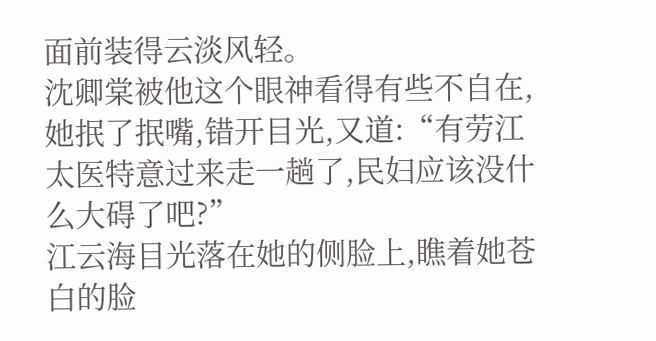面前装得云淡风轻。
沈卿棠被他这个眼神看得有些不自在,她抿了抿嘴,错开目光,又道:“有劳江太医特意过来走一趟了,民妇应该没什么大碍了吧?”
江云海目光落在她的侧脸上,瞧着她苍白的脸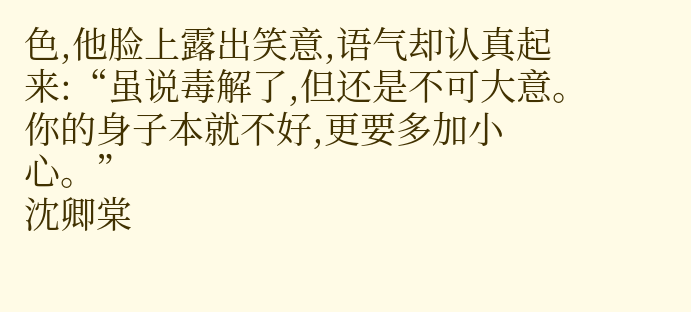色,他脸上露出笑意,语气却认真起来:“虽说毒解了,但还是不可大意。你的身子本就不好,更要多加小心。”
沈卿棠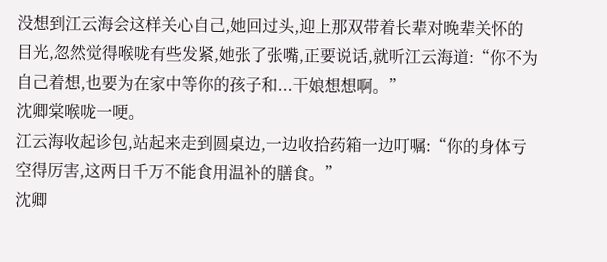没想到江云海会这样关心自己,她回过头,迎上那双带着长辈对晚辈关怀的目光,忽然觉得喉咙有些发紧,她张了张嘴,正要说话,就听江云海道:“你不为自己着想,也要为在家中等你的孩子和...干娘想想啊。”
沈卿棠喉咙一哽。
江云海收起诊包,站起来走到圆桌边,一边收拾药箱一边叮嘱:“你的身体亏空得厉害,这两日千万不能食用温补的膳食。”
沈卿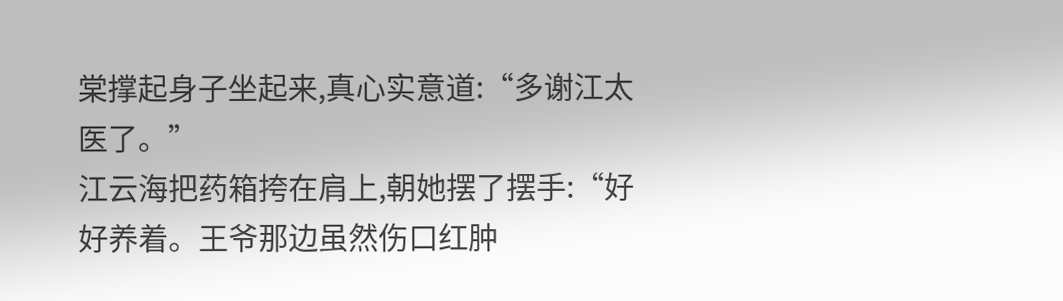棠撑起身子坐起来,真心实意道:“多谢江太医了。”
江云海把药箱挎在肩上,朝她摆了摆手:“好好养着。王爷那边虽然伤口红肿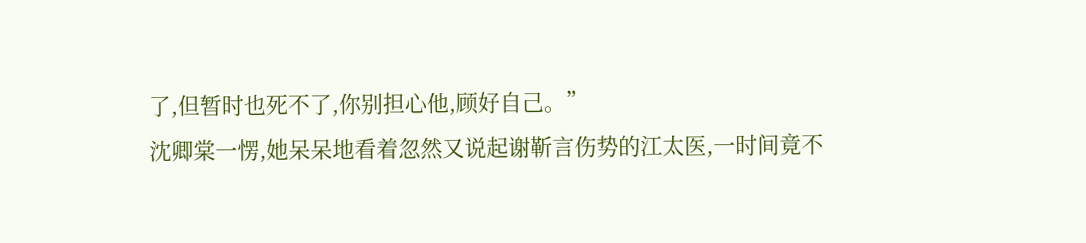了,但暂时也死不了,你别担心他,顾好自己。”
沈卿棠一愣,她呆呆地看着忽然又说起谢靳言伤势的江太医,一时间竟不